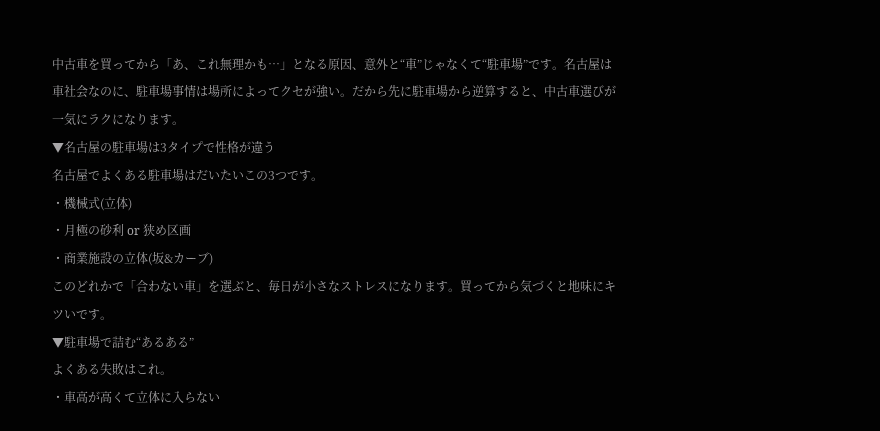中古車を買ってから「あ、これ無理かも…」となる原因、意外と“車”じゃなくて“駐車場”です。名古屋は車社会なのに、駐車場事情は場所によってクセが強い。だから先に駐車場から逆算すると、中古車選びが一気にラクになります。
▼名古屋の駐車場は3タイプで性格が違う
名古屋でよくある駐車場はだいたいこの3つです。
・機械式(立体)
・月極の砂利 or 狭め区画
・商業施設の立体(坂&カーブ)
このどれかで「合わない車」を選ぶと、毎日が小さなストレスになります。買ってから気づくと地味にキツいです。
▼駐車場で詰む“あるある”
よくある失敗はこれ。
・車高が高くて立体に入らない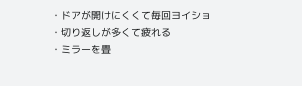・ドアが開けにくくて毎回ヨイショ
・切り返しが多くて疲れる
・ミラーを畳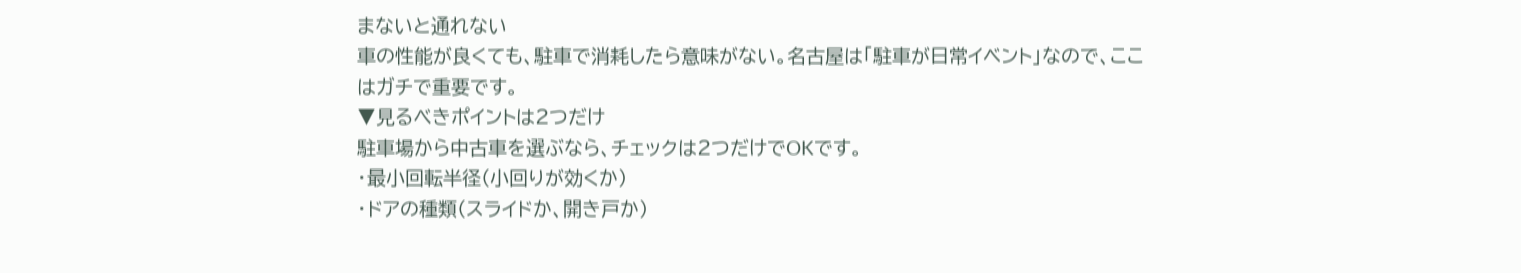まないと通れない
車の性能が良くても、駐車で消耗したら意味がない。名古屋は「駐車が日常イベント」なので、ここはガチで重要です。
▼見るべきポイントは2つだけ
駐車場から中古車を選ぶなら、チェックは2つだけでOKです。
・最小回転半径(小回りが効くか)
・ドアの種類(スライドか、開き戸か)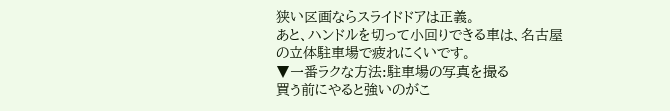狭い区画ならスライドドアは正義。
あと、ハンドルを切って小回りできる車は、名古屋の立体駐車場で疲れにくいです。
▼一番ラクな方法:駐車場の写真を撮る
買う前にやると強いのがこ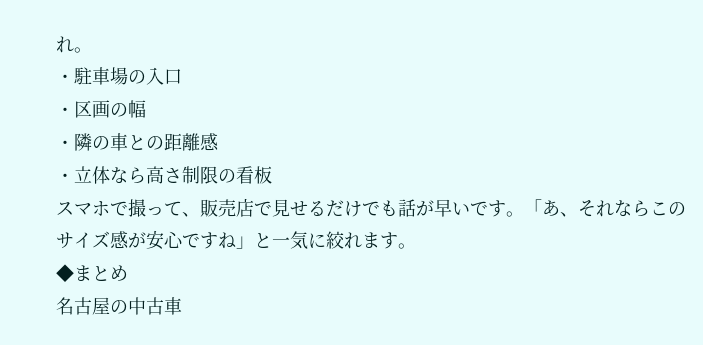れ。
・駐車場の入口
・区画の幅
・隣の車との距離感
・立体なら高さ制限の看板
スマホで撮って、販売店で見せるだけでも話が早いです。「あ、それならこのサイズ感が安心ですね」と一気に絞れます。
◆まとめ
名古屋の中古車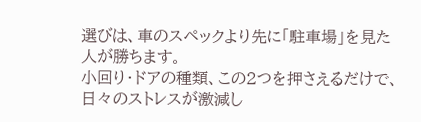選びは、車のスペックより先に「駐車場」を見た人が勝ちます。
小回り・ドアの種類、この2つを押さえるだけで、日々のストレスが激減し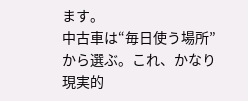ます。
中古車は“毎日使う場所”から選ぶ。これ、かなり現実的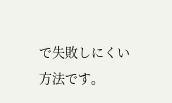で失敗しにくい方法です。